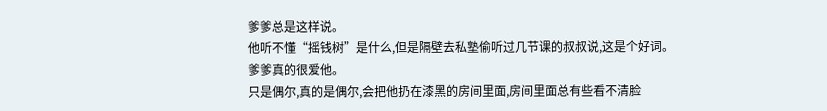爹爹总是这样说。
他听不懂“摇钱树”是什么,但是隔壁去私塾偷听过几节课的叔叔说,这是个好词。
爹爹真的很爱他。
只是偶尔,真的是偶尔,会把他扔在漆黑的房间里面,房间里面总有些看不清脸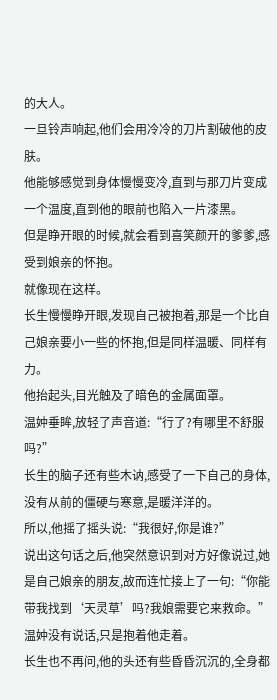的大人。
一旦铃声响起,他们会用冷冷的刀片割破他的皮肤。
他能够感觉到身体慢慢变冷,直到与那刀片变成一个温度,直到他的眼前也陷入一片漆黑。
但是睁开眼的时候,就会看到喜笑颜开的爹爹,感受到娘亲的怀抱。
就像现在这样。
长生慢慢睁开眼,发现自己被抱着,那是一个比自己娘亲要小一些的怀抱,但是同样温暖、同样有力。
他抬起头,目光触及了暗色的金属面罩。
温妕垂眸,放轻了声音道:“行了?有哪里不舒服吗?”
长生的脑子还有些木讷,感受了一下自己的身体,没有从前的僵硬与寒意,是暖洋洋的。
所以,他摇了摇头说:“我很好,你是谁?”
说出这句话之后,他突然意识到对方好像说过,她是自己娘亲的朋友,故而连忙接上了一句:“你能带我找到‘天灵草’吗?我娘需要它来救命。”
温妕没有说话,只是抱着他走着。
长生也不再问,他的头还有些昏昏沉沉的,全身都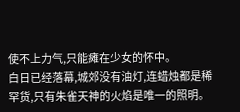使不上力气,只能瘫在少女的怀中。
白日已经落幕,城郊没有油灯,连蜡烛都是稀罕货,只有朱雀天神的火焰是唯一的照明。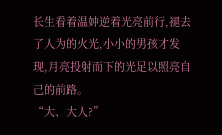长生看着温妕逆着光亮前行,褪去了人为的火光,小小的男孩才发现,月亮投射而下的光足以照亮自己的前路。
“大、大人?”